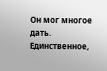Он мог многое дать. Единственное,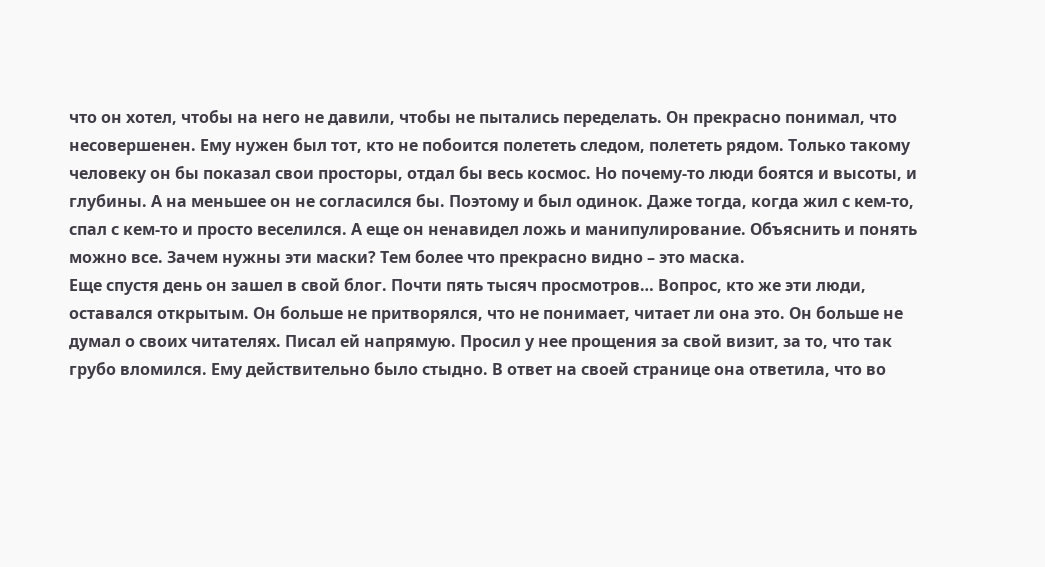что он хотел, чтобы на него не давили, чтобы не пытались переделать. Он прекрасно понимал, что несовершенен. Ему нужен был тот, кто не побоится полететь следом, полететь рядом. Только такому человеку он бы показал свои просторы, отдал бы весь космос. Но почему-то люди боятся и высоты, и глубины. А на меньшее он не согласился бы. Поэтому и был одинок. Даже тогда, когда жил с кем-то, спал с кем-то и просто веселился. А еще он ненавидел ложь и манипулирование. Объяснить и понять можно все. Зачем нужны эти маски? Тем более что прекрасно видно – это маска.
Еще спустя день он зашел в свой блог. Почти пять тысяч просмотров… Вопрос, кто же эти люди, оставался открытым. Он больше не притворялся, что не понимает, читает ли она это. Он больше не думал о своих читателях. Писал ей напрямую. Просил у нее прощения за свой визит, за то, что так грубо вломился. Ему действительно было стыдно. В ответ на своей странице она ответила, что во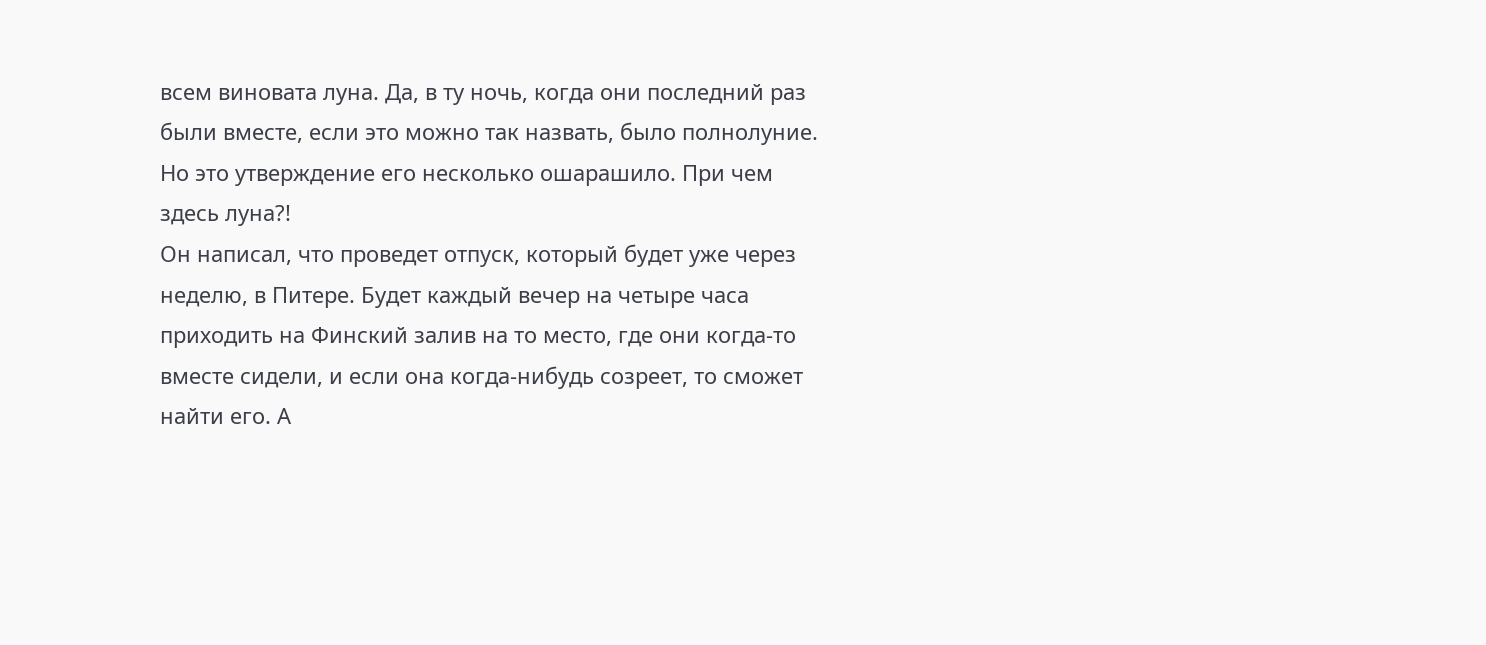всем виновата луна. Да, в ту ночь, когда они последний раз были вместе, если это можно так назвать, было полнолуние. Но это утверждение его несколько ошарашило. При чем здесь луна?!
Он написал, что проведет отпуск, который будет уже через неделю, в Питере. Будет каждый вечер на четыре часа приходить на Финский залив на то место, где они когда-то вместе сидели, и если она когда-нибудь созреет, то сможет найти его. А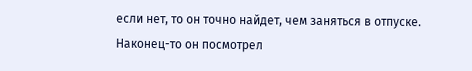если нет, то он точно найдет, чем заняться в отпуске.
Наконец-то он посмотрел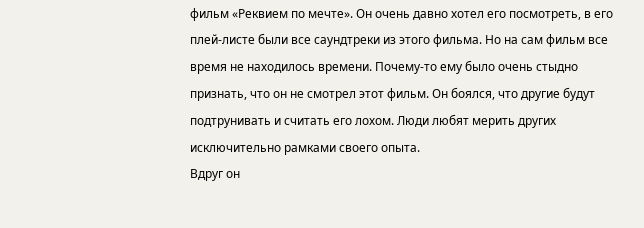фильм «Реквием по мечте». Он очень давно хотел его посмотреть, в его плей-листе были все саундтреки из этого фильма. Но на сам фильм все время не находилось времени. Почему-то ему было очень стыдно признать, что он не смотрел этот фильм. Он боялся, что другие будут подтрунивать и считать его лохом. Люди любят мерить других исключительно рамками своего опыта.
Вдруг он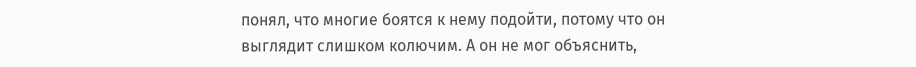понял, что многие боятся к нему подойти, потому что он выглядит слишком колючим. А он не мог объяснить,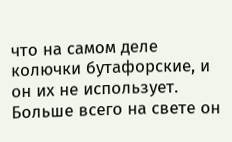что на самом деле колючки бутафорские, и он их не использует. Больше всего на свете он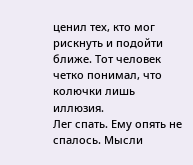ценил тех, кто мог рискнуть и подойти ближе. Тот человек четко понимал, что колючки лишь иллюзия.
Лег спать. Ему опять не спалось. Мысли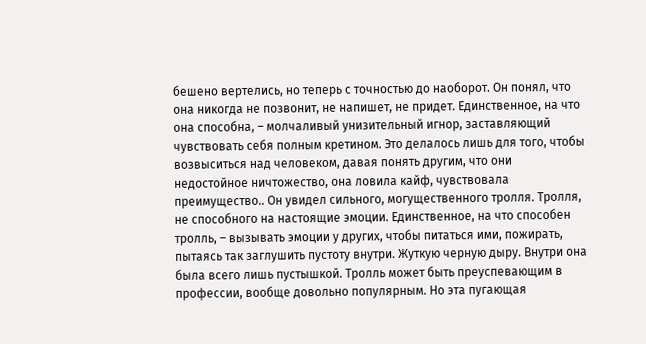бешено вертелись, но теперь с точностью до наоборот. Он понял, что она никогда не позвонит, не напишет, не придет. Единственное, на что она способна, – молчаливый унизительный игнор, заставляющий чувствовать себя полным кретином. Это делалось лишь для того, чтобы возвыситься над человеком, давая понять другим, что они недостойное ничтожество, она ловила кайф, чувствовала преимущество.. Он увидел сильного, могущественного тролля. Тролля, не способного на настоящие эмоции. Единственное, на что способен тролль, – вызывать эмоции у других, чтобы питаться ими, пожирать, пытаясь так заглушить пустоту внутри. Жуткую черную дыру. Внутри она была всего лишь пустышкой. Тролль может быть преуспевающим в профессии, вообще довольно популярным. Но эта пугающая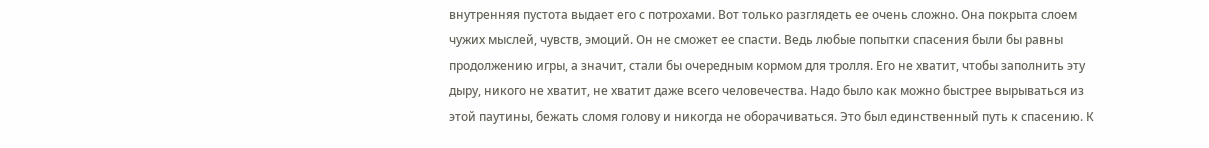внутренняя пустота выдает его с потрохами. Вот только разглядеть ее очень сложно. Она покрыта слоем чужих мыслей, чувств, эмоций. Он не сможет ее спасти. Ведь любые попытки спасения были бы равны продолжению игры, а значит, стали бы очередным кормом для тролля. Его не хватит, чтобы заполнить эту дыру, никого не хватит, не хватит даже всего человечества. Надо было как можно быстрее вырываться из этой паутины, бежать сломя голову и никогда не оборачиваться. Это был единственный путь к спасению. К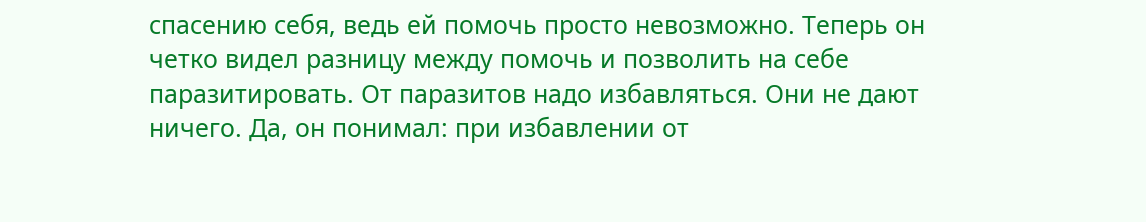спасению себя, ведь ей помочь просто невозможно. Теперь он четко видел разницу между помочь и позволить на себе паразитировать. От паразитов надо избавляться. Они не дают ничего. Да, он понимал: при избавлении от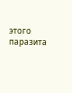этого паразита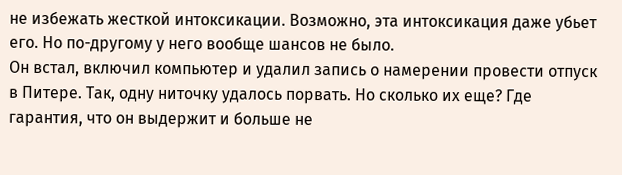не избежать жесткой интоксикации. Возможно, эта интоксикация даже убьет его. Но по-другому у него вообще шансов не было.
Он встал, включил компьютер и удалил запись о намерении провести отпуск в Питере. Так, одну ниточку удалось порвать. Но сколько их еще? Где гарантия, что он выдержит и больше не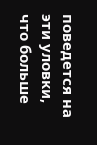поведется на эти уловки, что больше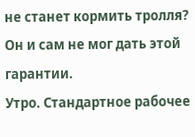не станет кормить тролля? Он и сам не мог дать этой гарантии.
Утро. Стандартное рабочее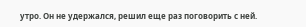утро. Он не удержался, решил еще раз поговорить с ней.